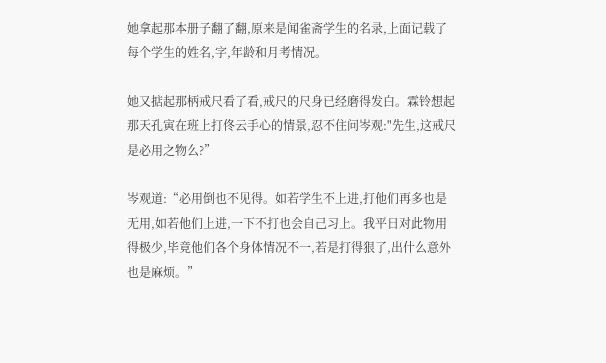她拿起那本册子翻了翻,原来是闻雀斋学生的名录,上面记载了每个学生的姓名,字,年龄和月考情况。

她又掂起那柄戒尺看了看,戒尺的尺身已经磨得发白。霖铃想起那天孔寅在班上打佟云手心的情景,忍不住问岑观:"先生,这戒尺是必用之物么?”

岑观道:“必用倒也不见得。如若学生不上进,打他们再多也是无用,如若他们上进,一下不打也会自己习上。我平日对此物用得极少,毕竟他们各个身体情况不一,若是打得狠了,出什么意外也是麻烦。”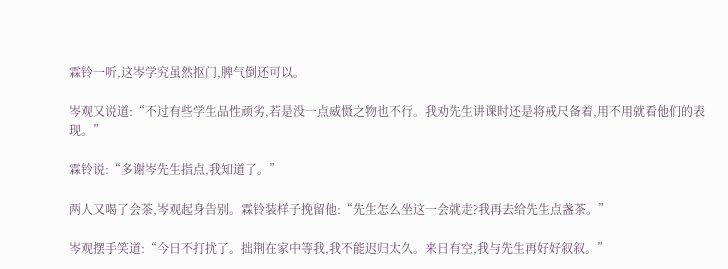霖铃一听,这岑学究虽然抠门,脾气倒还可以。

岑观又说道:“不过有些学生品性顽劣,若是没一点威慑之物也不行。我劝先生讲课时还是将戒尺备着,用不用就看他们的表现。”

霖铃说:“多谢岑先生指点,我知道了。”

两人又喝了会茶,岑观起身告别。霖铃装样子挽留他:“先生怎么坐这一会就走?我再去给先生点盏茶。”

岑观摆手笑道:“今日不打扰了。拙荆在家中等我,我不能迟归太久。来日有空,我与先生再好好叙叙。”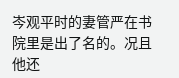岑观平时的妻管严在书院里是出了名的。况且他还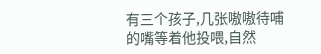有三个孩子,几张嗷嗷待哺的嘴等着他投喂,自然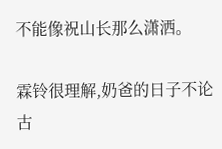不能像祝山长那么潇洒。

霖铃很理解,奶爸的日子不论古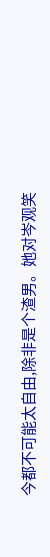今都不可能太自由,除非是个渣男。她对岑观笑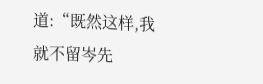道:“既然这样,我就不留岑先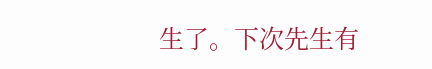生了。下次先生有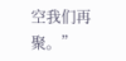空我们再聚。”